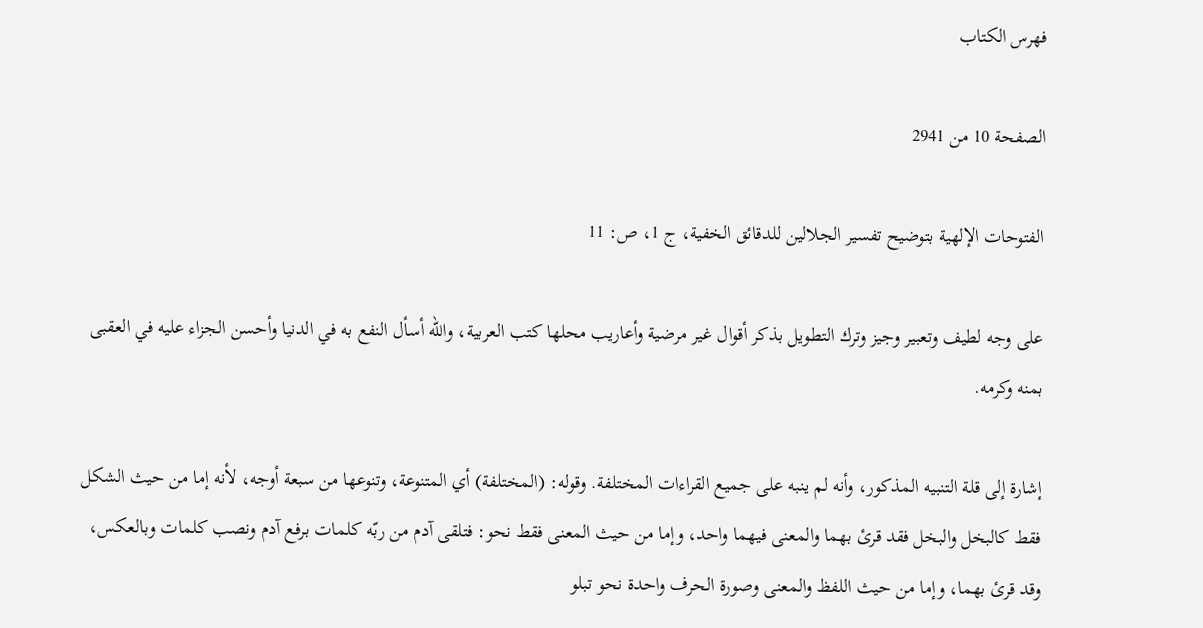فهرس الكتاب

الصفحة 10 من 2941

الفتوحات الإلهية بتوضيح تفسير الجلالين للدقائق الخفية، ج 1، ص: 11

على وجه لطيف وتعبير وجيز وترك التطويل بذكر أقوال غير مرضية وأعاريب محلها كتب العربية، واللّه أسأل النفع به في الدنيا وأحسن الجزاء عليه في العقبى بمنه وكرمه.

إشارة إلى قلة التنبيه المذكور، وأنه لم ينبه على جميع القراءات المختلفة. وقوله: (المختلفة) أي المتنوعة، وتنوعها من سبعة أوجه، لأنه إما من حيث الشكل فقط كالبخل والبخل فقد قرئ بهما والمعنى فيهما واحد، وإما من حيث المعنى فقط نحو: فتلقى آدم من ربّه كلمات برفع آدم ونصب كلمات وبالعكس، وقد قرئ بهما، وإما من حيث اللفظ والمعنى وصورة الحرف واحدة نحو تبلو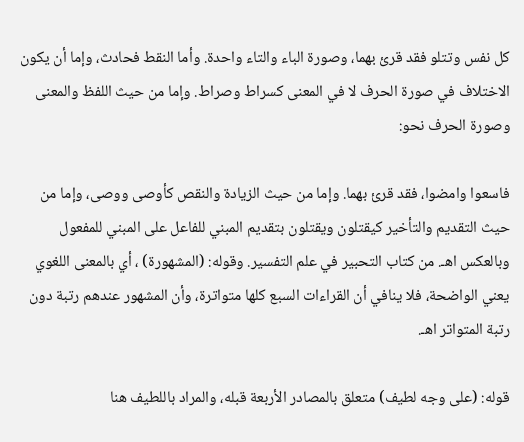كل نفس وتتلو فقد قرئ بهما، وصورة الباء والتاء واحدة. وأما النقط فحادث، وإما أن يكون الاختلاف في صورة الحرف لا في المعنى كسراط وصراط. وإما من حيث اللفظ والمعنى وصورة الحرف نحو:

فاسعوا وامضوا، فقد قرئ بهما. وإما من حيث الزيادة والنقص كأوصى ووصى، وإما من حيث التقديم والتأخير كيقتلون ويقتلون بتقديم المبني للفاعل على المبني للمفعول وبالعكس اهـ. من كتاب التحبير في علم التفسير. وقوله: (المشهورة) ، أي بالمعنى اللغوي يعني الواضحة، فلا ينافي أن القراءات السبع كلها متواترة، وأن المشهور عندهم رتبة دون رتبة المتواتر اهـ.

قوله: (على وجه لطيف) متعلق بالمصادر الأربعة قبله، والمراد باللطيف هنا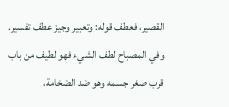القصير، فعطف قوله: وتعبير وجيز عطف تفسير. وفي المصباح لطف الشيء فهو لطيف من باب قرب صغر جسمه وهو ضد الضخامة،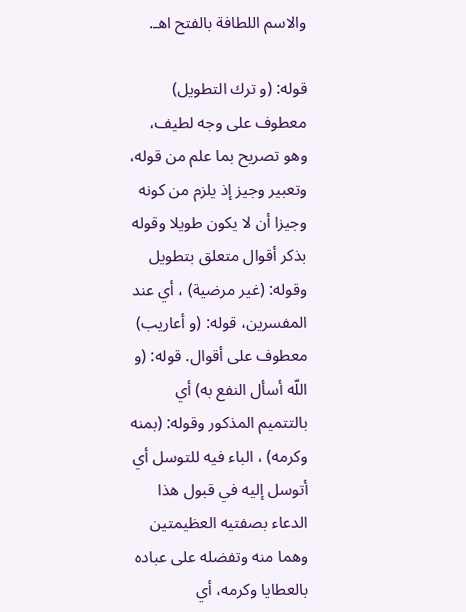والاسم اللطافة بالفتح اهـ.

قوله: (و ترك التطويل) معطوف على وجه لطيف، وهو تصريح بما علم من قوله، وتعبير وجيز إذ يلزم من كونه وجيزا أن لا يكون طويلا وقوله بذكر أقوال متعلق بتطويل وقوله: (غير مرضية) ، أي عند المفسرين، قوله: (و أعاريب) معطوف على أقوال. قوله: (و اللّه أسأل النفع به) أي بالتتميم المذكور وقوله: (بمنه وكرمه) ، الباء فيه للتوسل أي أتوسل إليه في قبول هذا الدعاء بصفتيه العظيمتين وهما منه وتفضله على عباده بالعطايا وكرمه، أي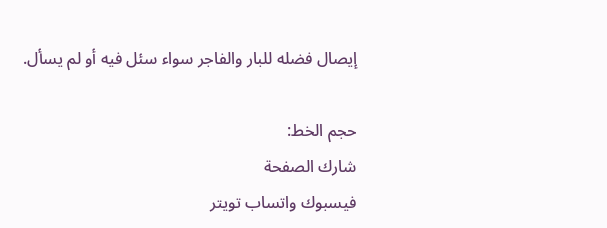إيصال فضله للبار والفاجر سواء سئل فيه أو لم يسأل.

حجم الخط:
شارك الصفحة
فيسبوك واتساب تويتر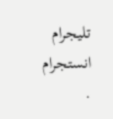تليجرام انستجرام
.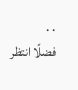. .
فضلًا انتظر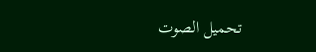تحميل الصوت